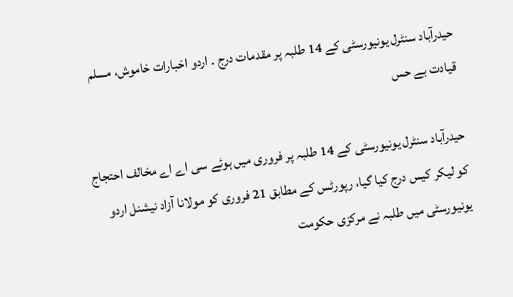حیدرآباد سنٹرل یونیورسٹی کے 14 طلبہ پر مقدمات درج ۔ اردو اخبارات خاموش، مسلم قیادت بے حس

حیدرآباد سنٹرل یونیورسٹی کے 14 طلبہ پر فروری میں ہوئے سی اے اے مخالف احتجاج کو لیکر کیس درج کیا گیا، رپورٹس کے مطابق 21 فروری کو مولانا آزاد نیشنل اردو یونیورسٹی میں طلبہ نے مرکزی حکومت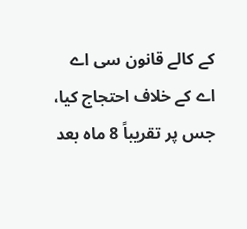کے کالے قانون سی اے اے کے خلاف احتجاج کیا، جس پر تقریباً 8 ماہ بعد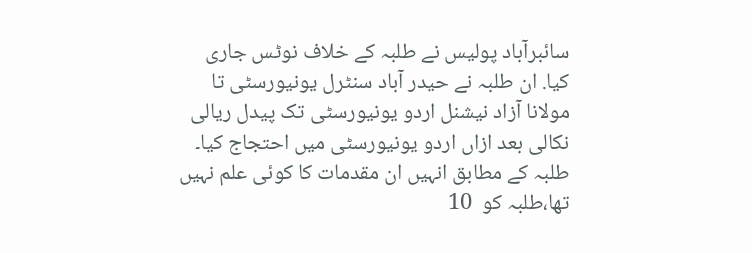سائبرآباد پولیس نے طلبہ کے خلاف نوٹس جاری کیا. ان طلبہ نے حیدر آباد سنٹرل یونیورسٹی تا مولانا آزاد نیشنل اردو یونیورسٹی تک پیدل ریالی نکالی بعد ازاں اردو یونیورسٹی میں احتجاج کیا۔ طلبہ کے مطابق انہیں ان مقدمات کا کوئی علم نہیں تھا،طلبہ کو  10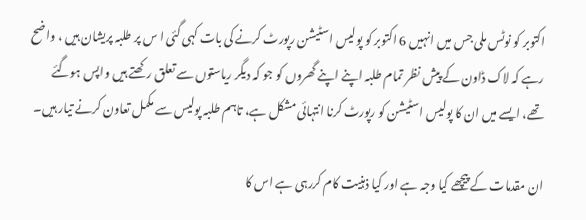اکتوبر کو نوٹس ملی جس میں انہیں 6 اکتوبر کو پولیس اسٹیشن رپورٹ کرنے کی بات کہی گئی ا س پر طلبہ پریشان ہیں ، واضح رہے کہ لاک ڈاون کے پیش نظر تمام طلبہ اپنے اپنے گھروں کو جو کہ دیگر ریاستوں سے تعلق رکھتے ہیں واپس ہوگئے تھے، ایسے میں ان کا پولیس اسٹیشن کو رپورٹ کرنا انتہائی مشکل ہے، تاہم طلبہ پولیس سے مکمل تعاون کرنے تیار ہیں۔

ان مقدمات کے پیچھے کیا وجہ ہے اور کیا ذہنیت کام کررہی ہے اس کا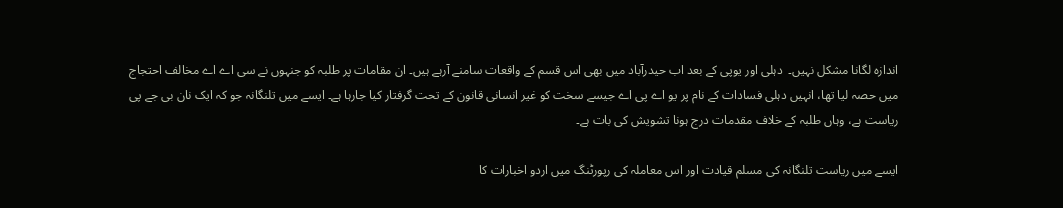اندازہ لگانا مشکل نہیں۔  دہلی اور یوپی کے بعد اب حیدرآباد میں بھی اس قسم کے واقعات سامنے آرہے ہیں۔ ان مقامات پر طلبہ کو جنہوں نے سی اے اے مخالف احتجاج میں حصہ لیا تھا، انہیں دہلی فسادات کے نام پر یو اے پی اے جیسے سخت کو غیر انسانی قانون کے تحت گرفتار کیا جارہا ہے۔ ایسے میں تلنگانہ جو کہ ایک نان بی جے پی ریاست ہے، وہاں طلبہ کے خلاف مقدمات درج ہونا تشویش کی بات ہے۔

ایسے میں ریاست تلنگانہ کی مسلم قیادت اور اس معاملہ کی رپورٹنگ میں اردو اخبارات کا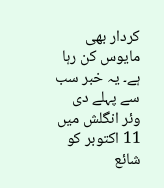کردار بھی مایوس کن رہا ہے۔ یہ خبر سب سے پہلے دی وئر انگلش میں 11 اکتوبر کو شائع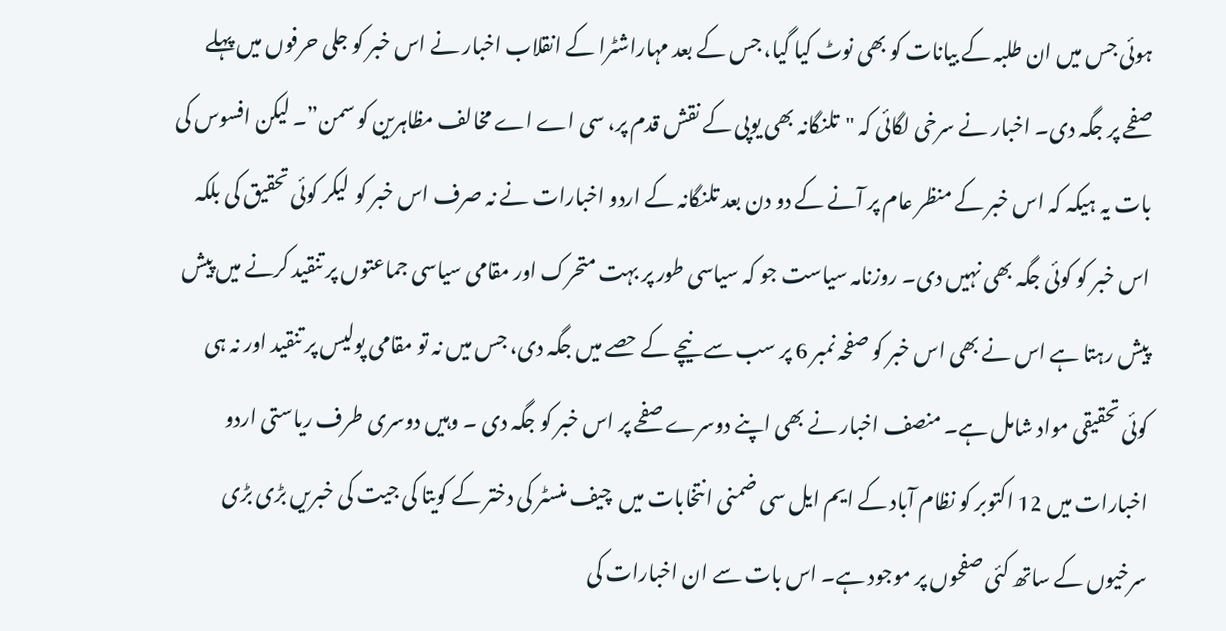ہوئی جس میں ان طلبہ کے بیانات کو بھی نوٹ کیا گیا، جس کے بعد مہاراشٹرا کے انقلاب اخبار نے اس خبر کو جلی حرفوں میں پہلے صفحے پر جگہ دی۔ اخبار نے سرخی لگائی کہ "تلنگانہ بھی یوپی کے نقش قدم پر، سی اے اے مخالف مظاہرین کو سمن”۔ لیکن افسوس کی بات یہ ہیکہ کہ اس خبر کے منظر عام پر آنے کے دو دن بعد تلنگانہ کے اردو اخبارات نے نہ صرف اس خبر کو  لیکر کوئی تحقیق کی بلکہ اس خبر کو کوئی جگہ بھی نہیں دی۔ روزنامہ سیاست جو کہ سیاسی طور پر بہت متحرک اور مقامی سیاسی جماعتوں پر تنقید کرنے میں پیش پیش رہتا ہے اس نے بھی اس خبر کو صفحہ نمبر 6 پر سب سے نیچے کے حصے میں جگہ دی، جس میں نہ تو مقامی پولیس پر تنقید اور نہ ہی کوئی تحقیقی مواد شامل ہے۔ منصف اخبار نے بھی اپنے دوسرے صفحے پر اس خبر کو جگہ دی ۔ وہیں دوسری طرف ریاستی اردو اخبارات میں 12 اکتوبر کو نظام آباد کے ایم ایل سی ضمنی انتخابات میں  چیف منسٹر کی دختر کے کویتا کی جیت کی خبریں بڑی بڑی سرخیوں کے ساتھ کئی صفحوں پر موجود ہے۔ اس بات سے ان اخبارات کی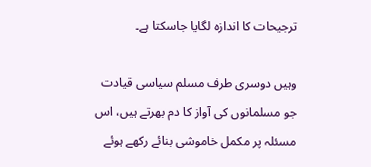ترجیحات کا اندازہ لگایا جاسکتا ہے۔

وہیں دوسری طرف مسلم سیاسی قیادت جو مسلمانوں کی آواز کا دم بھرتے ہیں، اس مسئلہ پر مکمل خاموشی بنائے رکھے ہوئے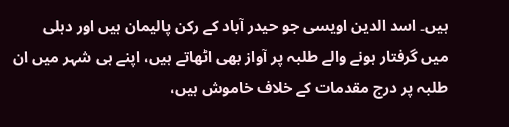ہیں۔ اسد الدین اویسی جو حیدر آباد کے رکن پالیمان ہیں اور دہلی میں گرفتار ہونے والے طلبہ پر آواز بھی اٹھاتے ہیں، اپنے ہی شہر میں ان طلبہ پر درج مقدمات کے خلاف خاموش ہیں،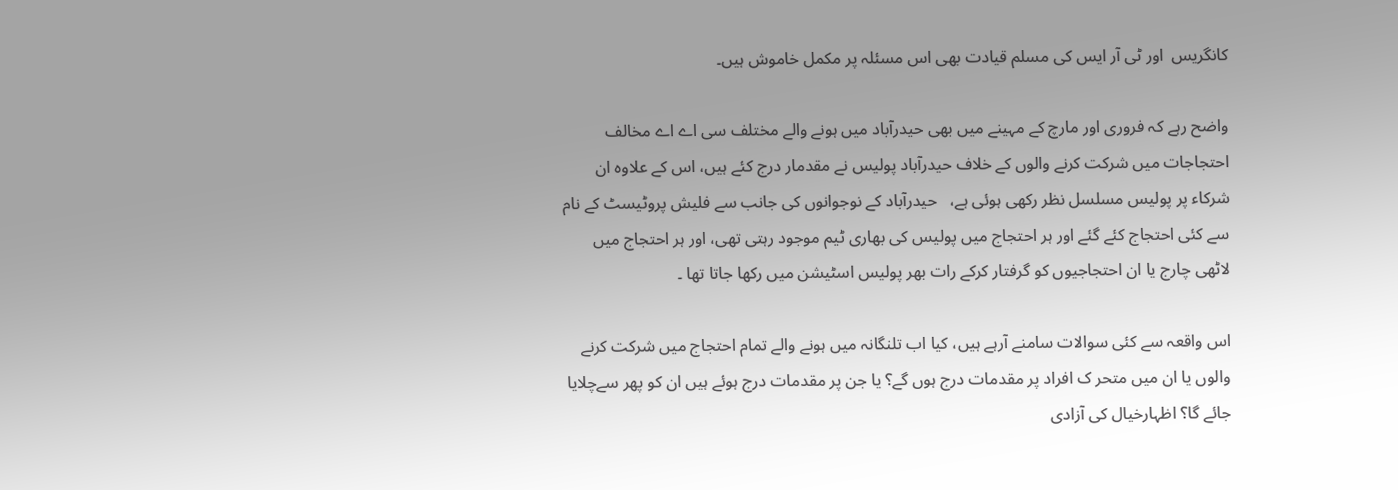کانگریس  اور ٹی آر ایس کی مسلم قیادت بھی اس مسئلہ پر مکمل خاموش ہیں۔

واضح رہے کہ فروری اور مارچ کے مہینے میں بھی حیدرآباد میں ہونے والے مختلف سی اے اے مخالف احتجاجات میں شرکت کرنے والوں کے خلاف حیدرآباد پولیس نے مقدمار درج کئے ہیں، اس کے علاوہ ان شرکاء پر پولیس مسلسل نظر رکھی ہوئی ہے،   حیدرآباد کے نوجوانوں کی جانب سے فلیش پروٹیسٹ کے نام سے کئی احتجاج کئے گئے اور ہر احتجاج میں پولیس کی بھاری ٹیم موجود رہتی تھی، اور ہر احتجاج میں لاٹھی چارج یا ان احتجاجیوں کو گرفتار کرکے رات بھر پولیس اسٹیشن میں رکھا جاتا تھا ۔

اس واقعہ سے کئی سوالات سامنے آرہے ہیں، کیا اب تلنگانہ میں ہونے والے تمام احتجاج میں شرکت کرنے والوں یا ان میں متحر ک افراد پر مقدمات درج ہوں گے؟ یا جن پر مقدمات درج ہوئے ہیں ان کو پھر سےچلایا جائے گا؟ اظہارخیال کی آزادی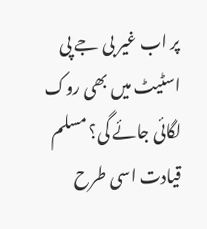پر اب غیر بی جے پی اسٹیٹ میں بھی روک لگائی جائے گی؟ مسلم قیادت اسی طرح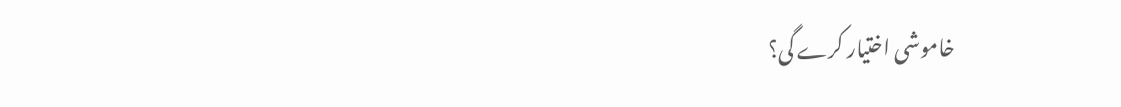خاموشی اختیار کرے گی؟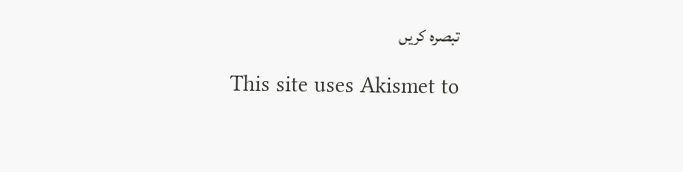تبصرہ کریں

This site uses Akismet to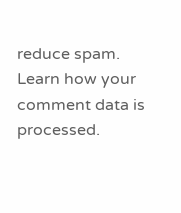reduce spam. Learn how your comment data is processed.